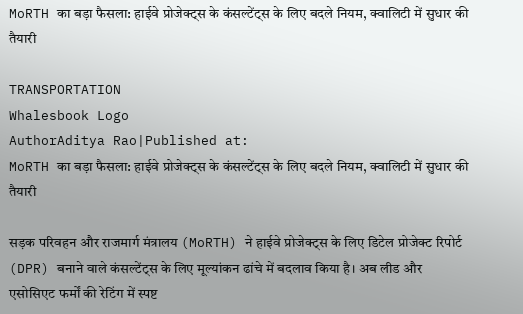MoRTH का बड़ा फैसला: हाईवे प्रोजेक्ट्स के कंसल्टेंट्स के लिए बदले नियम, क्वालिटी में सुधार की तैयारी

TRANSPORTATION
Whalesbook Logo
AuthorAditya Rao|Published at:
MoRTH का बड़ा फैसला: हाईवे प्रोजेक्ट्स के कंसल्टेंट्स के लिए बदले नियम, क्वालिटी में सुधार की तैयारी

सड़क परिवहन और राजमार्ग मंत्रालय (MoRTH) ने हाईवे प्रोजेक्ट्स के लिए डिटेल प्रोजेक्ट रिपोर्ट (DPR) बनाने वाले कंसल्टेंट्स के लिए मूल्यांकन ढांचे में बदलाव किया है। अब लीड और एसोसिएट फर्मों की रेटिंग में स्पष्ट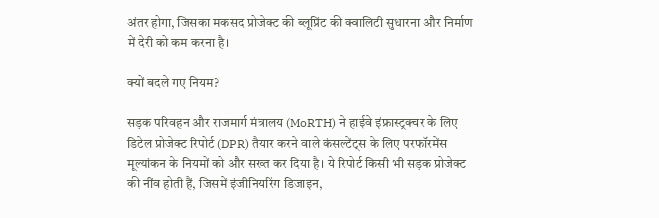अंतर होगा, जिसका मकसद प्रोजेक्ट की ब्लूप्रिंट की क्वालिटी सुधारना और निर्माण में देरी को कम करना है।

क्यों बदले गए नियम?

सड़क परिवहन और राजमार्ग मंत्रालय (MoRTH) ने हाईवे इंफ्रास्ट्रक्चर के लिए डिटेल प्रोजेक्ट रिपोर्ट (DPR) तैयार करने वाले कंसल्टेंट्स के लिए परफॉरमेंस मूल्यांकन के नियमों को और सख्त कर दिया है। ये रिपोर्ट किसी भी सड़क प्रोजेक्ट की नींव होती हैं, जिसमें इंजीनियरिंग डिजाइन,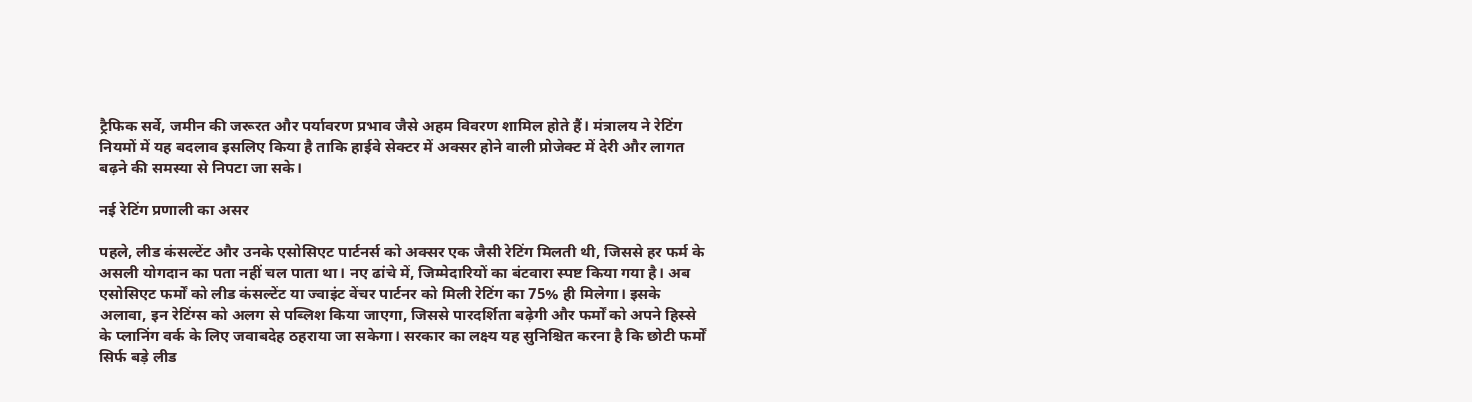ट्रैफिक सर्वे, जमीन की जरूरत और पर्यावरण प्रभाव जैसे अहम विवरण शामिल होते हैं। मंत्रालय ने रेटिंग नियमों में यह बदलाव इसलिए किया है ताकि हाईवे सेक्टर में अक्सर होने वाली प्रोजेक्ट में देरी और लागत बढ़ने की समस्या से निपटा जा सके।

नई रेटिंग प्रणाली का असर

पहले, लीड कंसल्टेंट और उनके एसोसिएट पार्टनर्स को अक्सर एक जैसी रेटिंग मिलती थी, जिससे हर फर्म के असली योगदान का पता नहीं चल पाता था। नए ढांचे में, जिम्मेदारियों का बंटवारा स्पष्ट किया गया है। अब एसोसिएट फर्मों को लीड कंसल्टेंट या ज्वाइंट वेंचर पार्टनर को मिली रेटिंग का 75% ही मिलेगा। इसके अलावा, इन रेटिंग्स को अलग से पब्लिश किया जाएगा, जिससे पारदर्शिता बढ़ेगी और फर्मों को अपने हिस्से के प्लानिंग वर्क के लिए जवाबदेह ठहराया जा सकेगा। सरकार का लक्ष्य यह सुनिश्चित करना है कि छोटी फर्मों सिर्फ बड़े लीड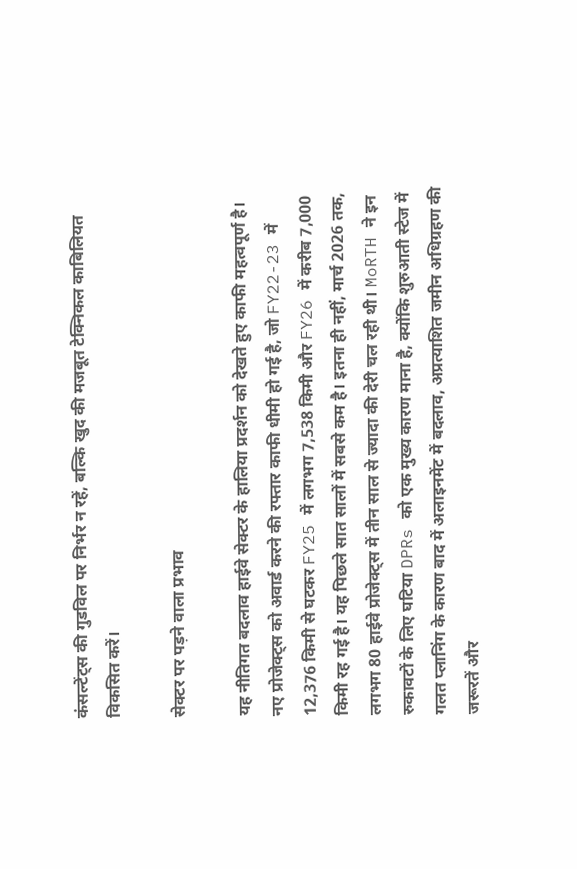कंसल्टेंट्स की गुडविल पर निर्भर न रहें, बल्कि खुद की मजबूत टेक्निकल काबिलियत विकसित करें।

सेक्टर पर पड़ने वाला प्रभाव

यह नीतिगत बदलाव हाईवे सेक्टर के हालिया प्रदर्शन को देखते हुए काफी महत्वपूर्ण है। नए प्रोजेक्ट्स को अवार्ड करने की रफ्तार काफी धीमी हो गई है, जो FY22-23 में 12,376 किमी से घटकर FY25 में लगभग 7,538 किमी और FY26 में करीब 7,000 किमी रह गई है। यह पिछले सात सालों में सबसे कम है। इतना ही नहीं, मार्च 2026 तक, लगभग 80 हाईवे प्रोजेक्ट्स में तीन साल से ज्यादा की देरी चल रही थी। MoRTH ने इन रुकावटों के लिए घटिया DPRs को एक मुख्य कारण माना है, क्योंकि शुरुआती स्टेज में गलत प्लानिंग के कारण बाद में अलाइनमेंट में बदलाव, अप्रत्याशित जमीन अधिग्रहण की जरूरतें और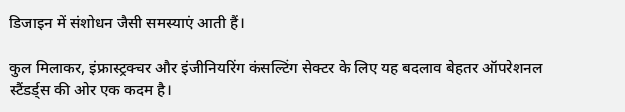डिजाइन में संशोधन जैसी समस्याएं आती हैं।

कुल मिलाकर, इंफ्रास्ट्रक्चर और इंजीनियरिंग कंसल्टिंग सेक्टर के लिए यह बदलाव बेहतर ऑपरेशनल स्टैंडर्ड्स की ओर एक कदम है।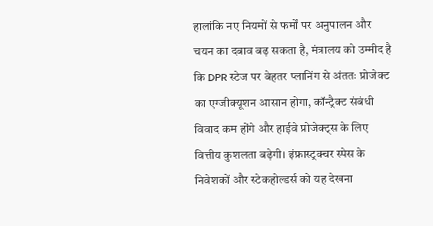हालांकि नए नियमों से फर्मों पर अनुपालन और चयन का दबाव बढ़ सकता है, मंत्रालय को उम्मीद है कि DPR स्टेज पर बेहतर प्लानिंग से अंततः प्रोजेक्ट का एग्जीक्यूशन आसान होगा, कॉन्ट्रैक्ट संबंधी विवाद कम होंगे और हाईवे प्रोजेक्ट्स के लिए वित्तीय कुशलता बढ़ेगी। इंफ्रास्ट्रक्चर स्पेस के निवेशकों और स्टेकहोल्डर्स को यह देखना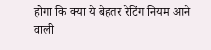होगा कि क्या ये बेहतर रेटिंग नियम आने वाली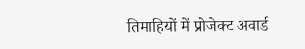तिमाहियों में प्रोजेक्ट अवार्ड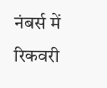नंबर्स में रिकवरी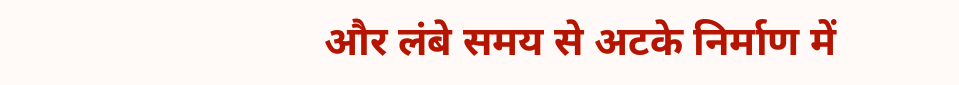और लंबे समय से अटके निर्माण में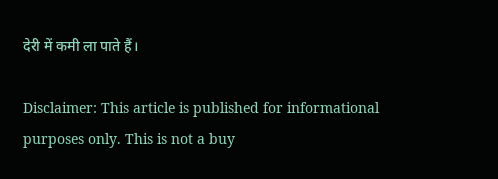देरी में कमी ला पाते हैं।

Disclaimer: This article is published for informational purposes only. This is not a buy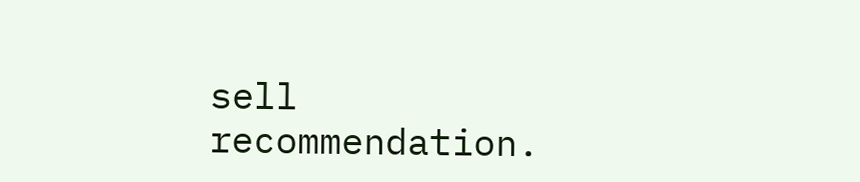sell recommendation.